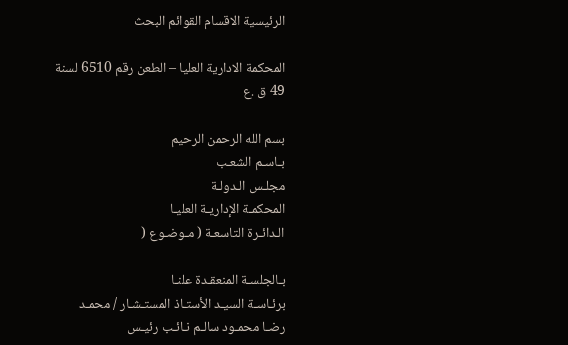الرئيسية الاقسام القوائم البحث

المحكمة الادارية العليا – الطعن رقم 6510 لسنة 49 ق .ع

بسم الله الرحمن الرحيم
بـاسـم الشعـب
مجلـس الـدولـة
المحكمـة الإداريـة العليـا
الـدائـرة التاسعـة ( مـوضـوع (

بـالجلسـة المنعقـدة علنـا
برئـاسـة السيـد الأستـاذ المستـشـار / محمـد رضـا محمـود سالـم نـائـب رئيـس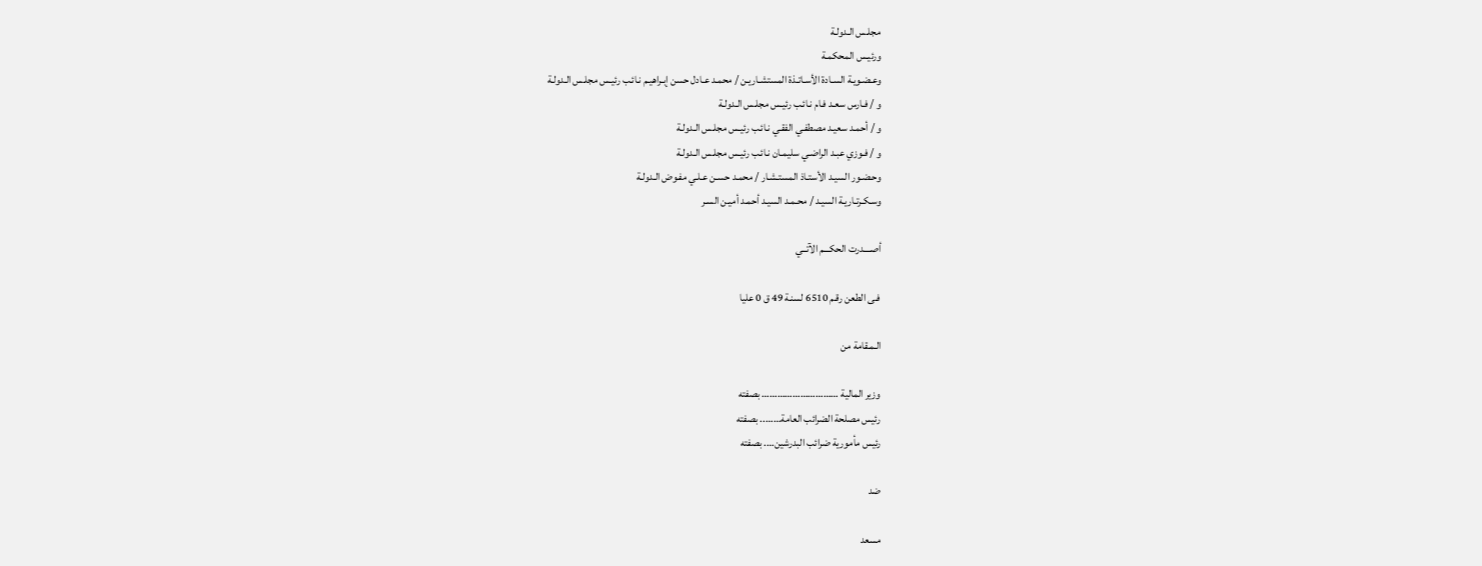مجلـس الـدولـة
ورئيـس المحكمـة
وعـضـويـة السـادة الأسـاتـذة المستشـاريـن / محمـد عـادل حسن إبـراهيـم نـائـب رئيـس مجلـس الـدولـة
و / فـارس سعـد فـام نـائـب رئيـس مجلـس الـدولـة
و / أحمـد سعيـد مصطفـي الفقـي نـائـب رئيـس مجلـس الـدولـة
و / فـوزي عبـد الراضـي سليمـان نـائـب رئيـس مجلـس الـدولـة
وحـضـور السيـد الأستـاذ المستـشـار / محمـد حسـن عـلـي مفـوض الـدولـة
وسـكـرتـاريـة السيـد / محـمـد السيـد أحمـد أميـن السـر

أصــــدرت الحكـــم الآتــي

فـى الطعن رقـم 6510 لسنـة 49 ق 0 عليا

الـمـقامة من

وزير المالية ………………………… بصفته
رئيس مصلحة الضرائب العامة…….. بصفته
رئيس مأمورية ضرائب البدرشين…. بصفته

ضد

مسعد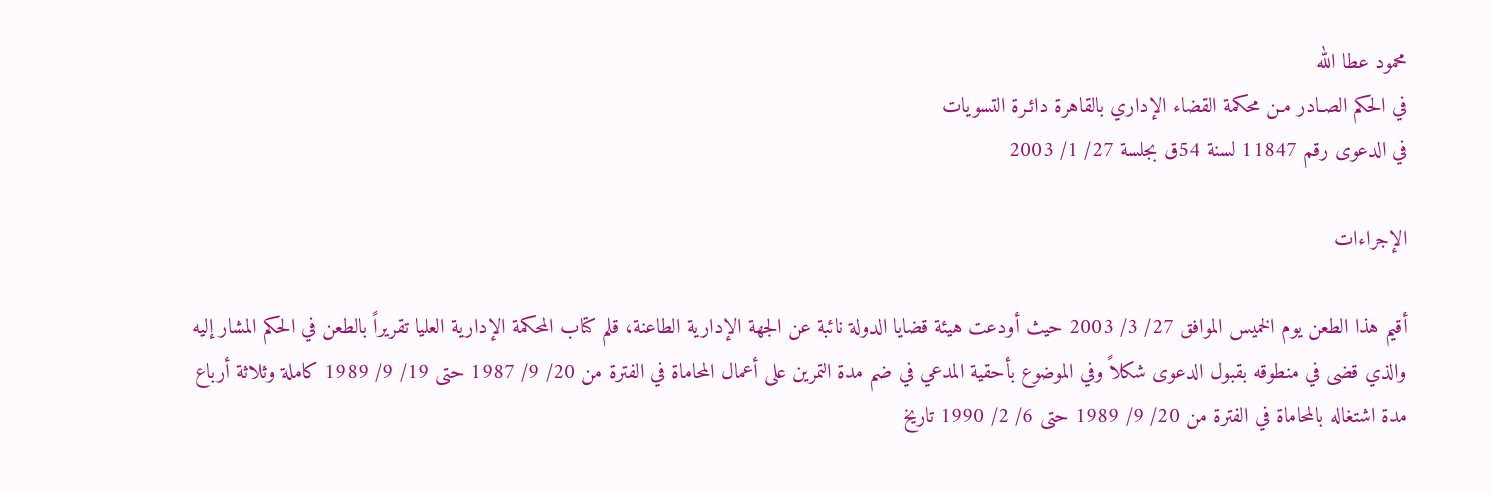محمود عطا الله
في الحكم الصـادر مـن محكمة القضاء الإداري بالقاهرة دائـرة التسويات
في الدعوى رقم 11847 لسنة 54ق بجلسة 27/ 1/ 2003

الإجراءات

أقيم هذا الطعن يوم الخميس الموافق 27/ 3/ 2003 حيث أودعت هيئة قضايا الدولة نائبة عن الجهة الإدارية الطاعنة، قلم كتاب المحكمة الإدارية العليا تقريراً بالطعن في الحكم المشار إليه والذي قضى في منطوقه بقبول الدعوى شكلاً وفي الموضوع بأحقية المدعي في ضم مدة التمرين على أعمال المحاماة في الفترة من 20/ 9/ 1987 حتى 19/ 9/ 1989 كاملة وثلاثة أرباع مدة اشتغاله بالمحاماة في الفترة من 20/ 9/ 1989 حتى 6/ 2/ 1990 تاريخ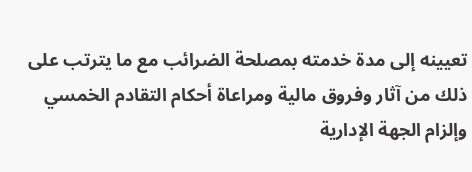تعيينه إلى مدة خدمته بمصلحة الضرائب مع ما يترتب على ذلك من آثار وفروق مالية ومراعاة أحكام التقادم الخمسي وإلزام الجهة الإدارية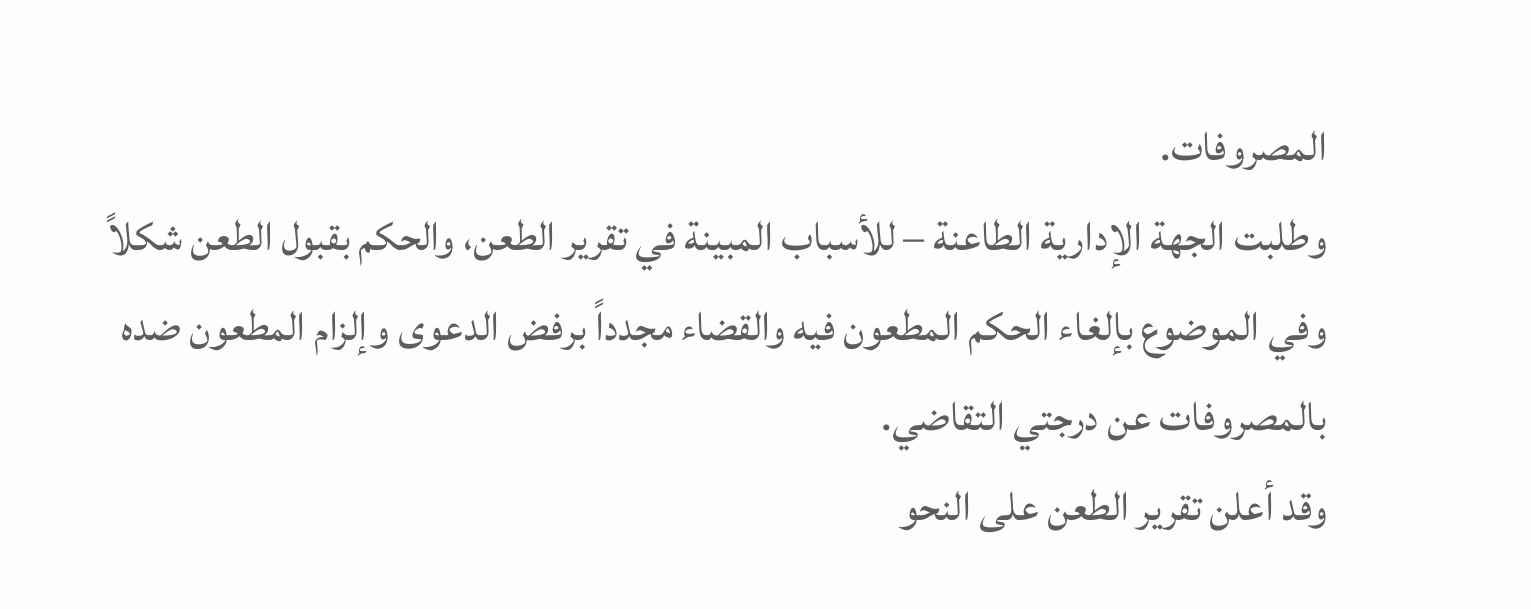المصروفات.
وطلبت الجهة الإدارية الطاعنة – للأسباب المبينة في تقرير الطعن، والحكم بقبول الطعن شكلاً وفي الموضوع بإلغاء الحكم المطعون فيه والقضاء مجدداً برفض الدعوى وإلزام المطعون ضده بالمصروفات عن درجتي التقاضي.
وقد أعلن تقرير الطعن على النحو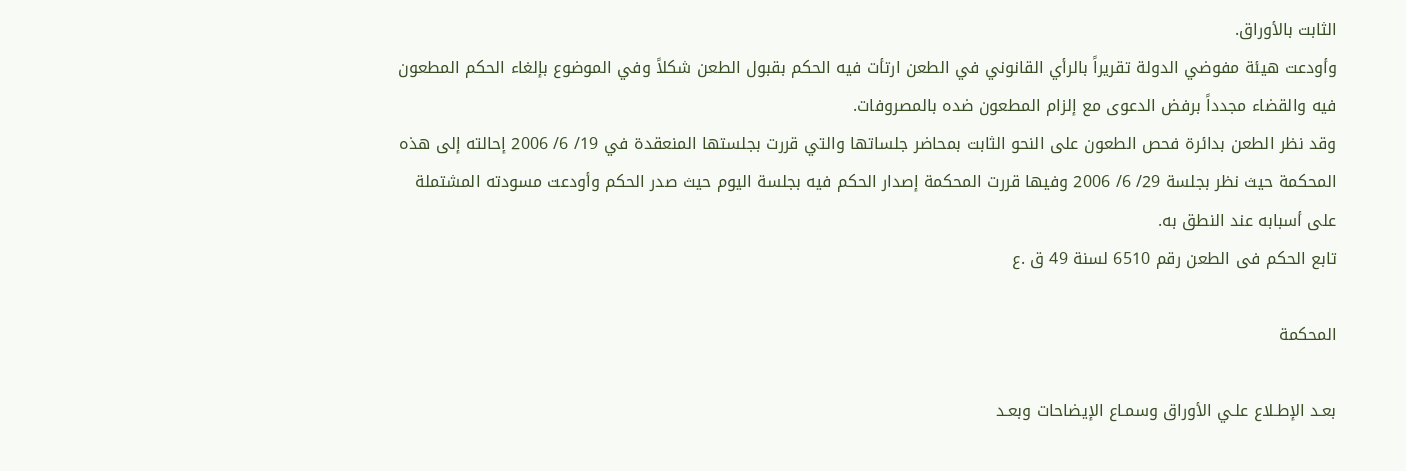الثابت بالأوراق.
وأودعت هيئة مفوضي الدولة تقريراً بالرأي القانوني في الطعن ارتأت فيه الحكم بقبول الطعن شكلاً وفي الموضوع بإلغاء الحكم المطعون فيه والقضاء مجدداً برفض الدعوى مع إلزام المطعون ضده بالمصروفات.
وقد نظر الطعن بدائرة فحص الطعون على النحو الثابت بمحاضر جلساتها والتي قررت بجلستها المنعقدة في 19/ 6/ 2006 إحالته إلى هذه المحكمة حيث نظر بجلسة 29/ 6/ 2006 وفيها قررت المحكمة إصدار الحكم فيه بجلسة اليوم حيث صدر الحكم وأودعت مسودته المشتملة على أسبابه عند النطق به.
تابع الحكم فى الطعن رقم 6510 لسنة 49 ق .ع

المحكمة

بعـد الإطـلاع علـي الأوراق وسمـاع الإيضاحات وبعـد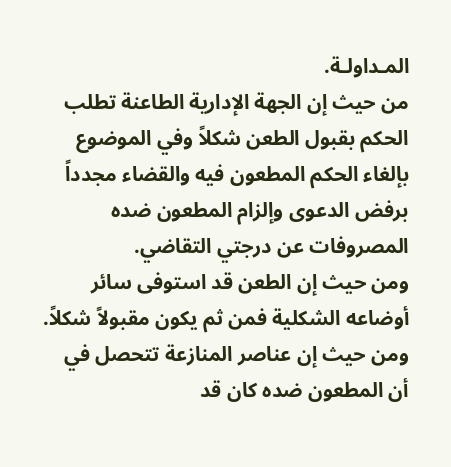المـداولـة.
من حيث إن الجهة الإدارية الطاعنة تطلب الحكم بقبول الطعن شكلاً وفي الموضوع بإلغاء الحكم المطعون فيه والقضاء مجدداً برفض الدعوى وإلزام المطعون ضده المصروفات عن درجتي التقاضي.
ومن حيث إن الطعن قد استوفى سائر أوضاعه الشكلية فمن ثم يكون مقبولاً شكلاً.
ومن حيث إن عناصر المنازعة تتحصل في أن المطعون ضده كان قد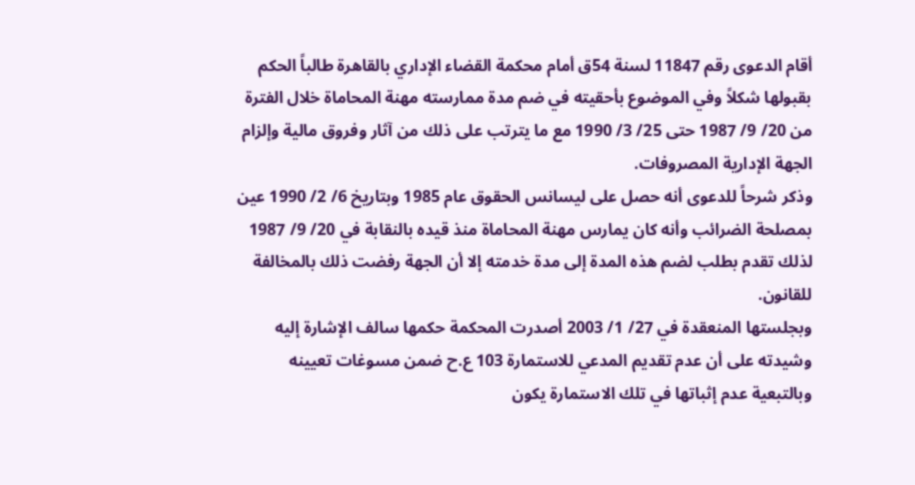أقام الدعوى رقم 11847 لسنة 54ق أمام محكمة القضاء الإداري بالقاهرة طالباً الحكم بقبولها شكلاً وفي الموضوع بأحقيته في ضم مدة ممارسته مهنة المحاماة خلال الفترة من 20/ 9/ 1987 حتى 25/ 3/ 1990 مع ما يترتب على ذلك من آثار وفروق مالية وإلزام الجهة الإدارية المصروفات.
وذكر شرحاً للدعوى أنه حصل على ليسانس الحقوق عام 1985 وبتاريخ 6/ 2/ 1990 عين بمصلحة الضرائب وأنه كان يمارس مهنة المحاماة منذ قيده بالنقابة في 20/ 9/ 1987 لذلك تقدم بطلب لضم هذه المدة إلى مدة خدمته إلا أن الجهة رفضت ذلك بالمخالفة للقانون.
وبجلستها المنعقدة في 27/ 1/ 2003 أصدرت المحكمة حكمها سالف الإشارة إليه وشيدته على أن عدم تقديم المدعي للاستمارة 103 ع.ح ضمن مسوغات تعيينه وبالتبعية عدم إثباتها في تلك الاستمارة يكون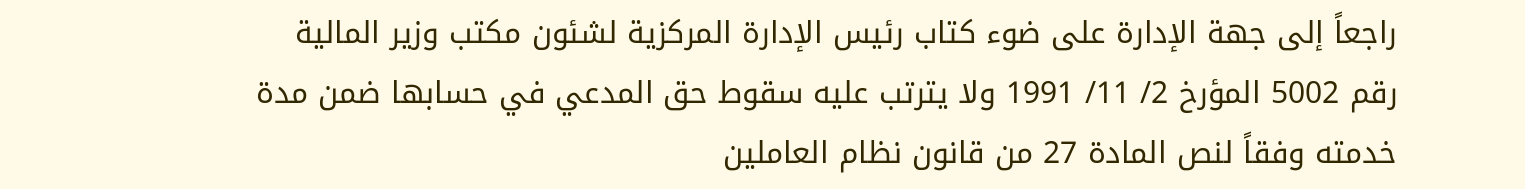راجعاً إلى جهة الإدارة على ضوء كتاب رئيس الإدارة المركزية لشئون مكتب وزير المالية رقم 5002 المؤرخ 2/ 11/ 1991 ولا يترتب عليه سقوط حق المدعي في حسابها ضمن مدة خدمته وفقاً لنص المادة 27 من قانون نظام العاملين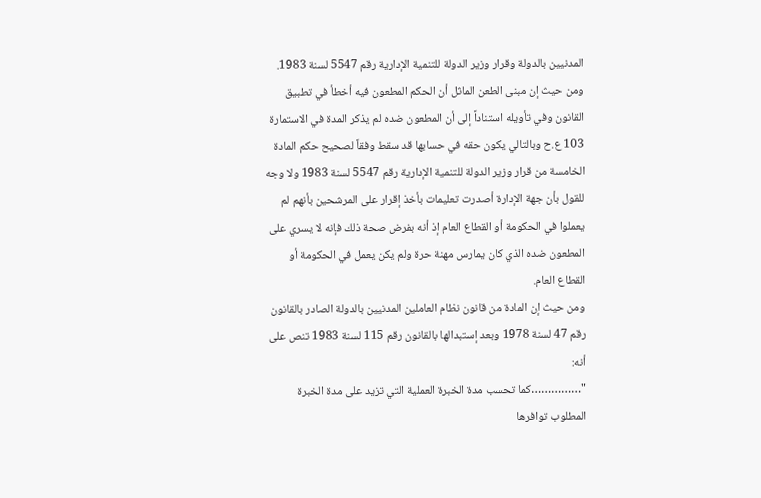المدنيين بالدولة وقرار وزير الدولة للتنمية الإدارية رقم 5547 لسنة 1983.
ومن حيث إن مبنى الطعن الماثل أن الحكم المطعون فيه أخطأ في تطبيق القانون وفي تأويله استناداً إلى أن المطعون ضده لم يذكر المدة في الاستمارة 103 ع.ح وبالتالي يكون حقه في حسابها قد سقط وفقاً لصحيح حكم المادة الخامسة من قرار وزير الدولة للتنمية الإدارية رقم 5547 لسنة 1983 ولا وجه للقول بأن جهة الإدارة أصدرت تعليمات بأخذ إقرار على المرشحين بأنهم لم يعملوا في الحكومة أو القطاع العام إذ أنه بفرض صحة ذلك فإنه لا يسري على المطعون ضده الذي كان يمارس مهنة حرة ولم يكن يعمل في الحكومة أو القطاع العام.
ومن حيث إن المادة من قانون نظام العاملين المدنيين بالدولة الصادر بالقانون رقم 47 لسنة 1978 وبعد إستبدالها بالقانون رقم 115 لسنة 1983 تنص على أنه:
"……………كما تحسب مدة الخبرة العملية التي تزيد على مدة الخبرة المطلوب توافرها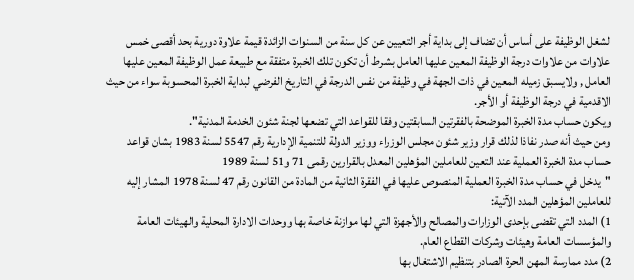لشغل الوظيفة على أساس أن تضاف إلى بداية أجر التعيين عن كل سنة من السنوات الزائدة قيمة علاوة دورية بحد أقصى خمس علاوات من علاوات درجة الوظيفة المعين عليها العامل بشرط أن تكون تلك الخبرة متفقة مع طبيعة عمل الوظيفة المعين عليها العامل , ولايسبق زميله المعين في ذات الجهة في وظيفة من نفس الدرجة في التاريخ الفرضي لبداية الخبرة المحسوبة سواء من حيث الاقدمية في درجة الوظيفة أو الأجر.
ويكون حساب مدة الخبرة الموضحة بالفقرتين السابقتين وفقا للقواعد التي تضعها لجنة شئون الخدمة المدنية".
ومن حيث أنه صدر نفاذا لذلك قرار وزير شئون مجلس الوزراء ووزير الدولة للتنمية الإدارية رقم 5547 لسنة 1983 بشان قواعد حساب مدة الخبرة العملية عند التعين للعاملين المؤهلين المعدل بالقرارين رقمى 71 و51 لسنة 1989
"يدخل في حساب مدة الخبرة العملية المنصوص عليها في الفقرة الثانية من المادة من القانون رقم 47 لسنة 1978 المشار إليه للعاملين المؤهلين المدد الآتية:
1) المدد التي تقضى بإحدى الوزارات والمصالح والأجهزة التي لها موازنة خاصة بها ووحدات الادارة المحلية والهيئات العامة والمؤسسات العامة وهيئات وشركات القطاع العام.
2) مدد ممارسة المهن الحرة الصادر بتنظيم الاشتغال بها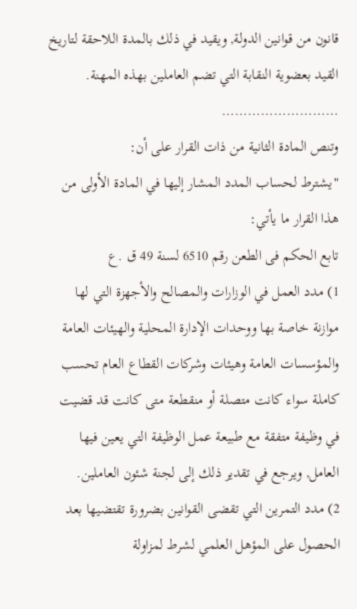قانون من قوانين الدولة, ويقيد في ذلك بالمدة اللاحقة لتاريخ القيد بعضوية النقابة التي تضم العاملين بهذه المهنة.
………………………
وتنص المادة الثانية من ذات القرار على أن:
"يشترط لحساب المدد المشار إليها في المادة الأولى من هذا القرار ما يأتي:
تابع الحكم فى الطعن رقم 6510 لسنة 49 ق .ع
1) مدد العمل في الوزارات والمصالح والأجهزة التي لها موازنة خاصة بها ووحدات الإدارة المحلية والهيئات العامة والمؤسسات العامة وهيئات وشركات القطاع العام تحسب كاملة سواء كانت متصلة أو منقطعة متى كانت قد قضيت في وظيفة متفقة مع طبيعة عمل الوظيفة التي يعين فيها العامل, ويرجع في تقدير ذلك إلى لجنة شئون العاملين.
2) مدد التمرين التي تقضى القوانين بضرورة تقتضيها بعد الحصول على المؤهل العلمي لشرط لمزاولة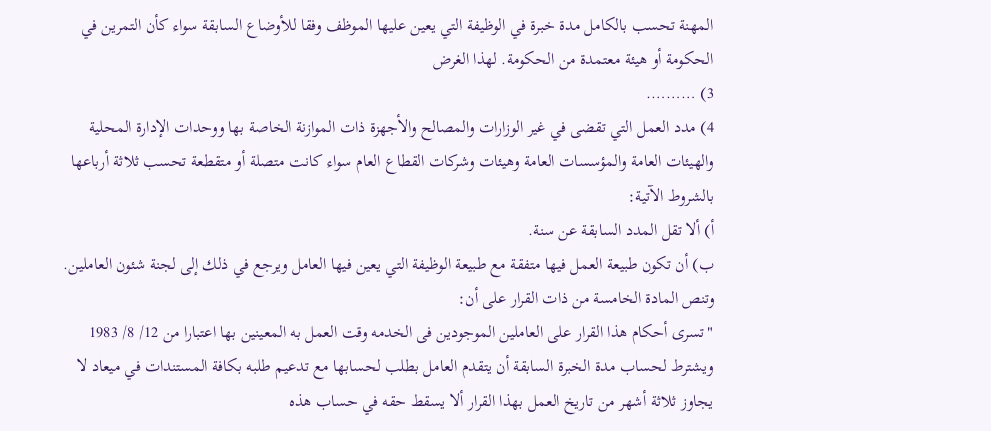المهنة تحسب بالكامل مدة خبرة في الوظيفة التي يعين عليها الموظف وفقا للأوضاع السابقة سواء كأن التمرين في الحكومة أو هيئة معتمدة من الحكومة. لهذا الغرض
3) ……….
4) مدد العمل التي تقضى في غير الوزارات والمصالح والأجهزة ذات الموازنة الخاصة بها ووحدات الإدارة المحلية والهيئات العامة والمؤسسات العامة وهيئات وشركات القطاع العام سواء كانت متصلة أو متقطعة تحسب ثلاثة أرباعها بالشروط الآتية:
أ‌) ألا تقل المدد السابقة عن سنة.
ب‌) أن تكون طبيعة العمل فيها متفقة مع طبيعة الوظيفة التي يعين فيها العامل ويرجع في ذلك إلى لجنة شئون العاملين.
وتنص المادة الخامسة من ذات القرار على أن:
"تسرى أحكام هذا القرار على العاملين الموجودين فى الخدمه وقت العمل به المعينين بها اعتبارا من 12/ 8/ 1983 ويشترط لحساب مدة الخبرة السابقة أن يتقدم العامل بطلب لحسابها مع تدعيم طلبه بكافة المستندات في ميعاد لا يجاوز ثلاثة أشهر من تاريخ العمل بهذا القرار ألا يسقط حقه في حساب هذه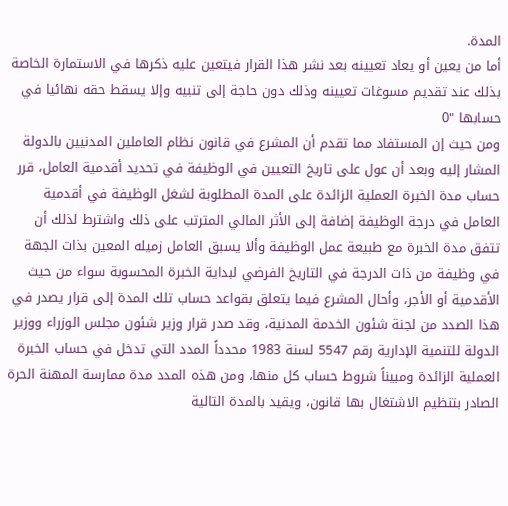المدة.
أما من يعين أو يعاد تعيينه بعد نشر هذا القرار فيتعين عليه ذكرها في الاستمارة الخاصة بذلك عند تقديم مسوغات تعيينه وذلك دون حاجة إلى تنبيه وإلا يسقط حقه نهائيا في حسابها "0
ومن حيث إن المستفاد مما تقدم أن المشرع في قانون نظام العاملين المدنيين بالدولة المشار إليه وبعد أن عول على تاريخ التعيين في الوظيفة في تحديد أقدمية العامل، قرر حساب مدة الخبرة العملية الزائدة على المدة المطلوبة لشغل الوظيفة في أقدمية العامل في درجة الوظيفة إضافة إلى الأثر المالي المترتب على ذلك واشترط لذلك أن تتفق مدة الخبرة مع طبيعة عمل الوظيفة وألا يسبق العامل زميله المعين بذات الجهة في وظيفة من ذات الدرجة في التاريخ الفرضي لبداية الخبرة المحسوبة سواء من حيث الأقدمية أو الأجر، وأحال المشرع فيما يتعلق بقواعد حساب تلك المدة إلى قرار يصدر في هذا الصدد من لجنة شئون الخدمة المدنية، وقد صدر قرار وزير شئون مجلس الوزراء ووزير الدولة للتنمية الإدارية رقم 5547 لسنة 1983 محدداً المدد التي تدخل في حساب الخبرة العملية الزائدة ومبيناً شروط حساب كل منها، ومن هذه المدد مدة ممارسة المهنة الحرة الصادر بتنظيم الاشتغال بها قانون، ويقيد بالمدة التالية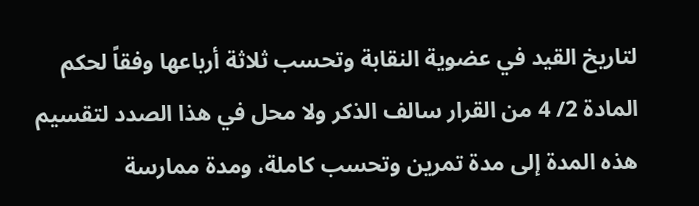لتاريخ القيد في عضوية النقابة وتحسب ثلاثة أرباعها وفقاً لحكم المادة 2/ 4 من القرار سالف الذكر ولا محل في هذا الصدد لتقسيم هذه المدة إلى مدة تمرين وتحسب كاملة، ومدة ممارسة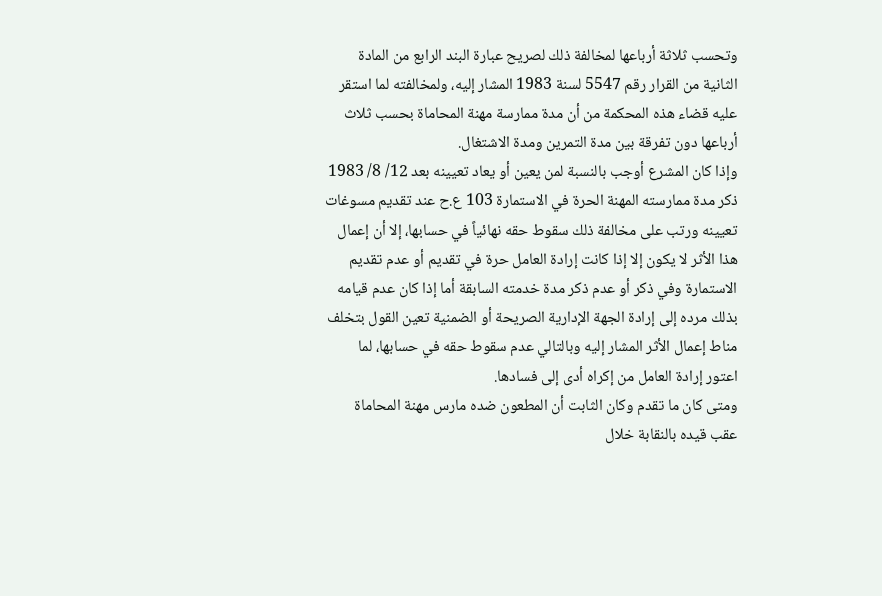وتحسب ثلاثة أرباعها لمخالفة ذلك لصريح عبارة البند الرابع من المادة الثانية من القرار رقم 5547 لسنة 1983 المشار إليه، ولمخالفته لما استقر عليه قضاء هذه المحكمة من أن مدة ممارسة مهنة المحاماة بحسب ثلاث أرباعها دون تفرقة بين مدة التمرين ومدة الاشتغال.
وإذا كان المشرع أوجب بالنسبة لمن يعين أو يعاد تعيينه بعد 12/ 8/ 1983 ذكر مدة ممارسته المهنة الحرة في الاستمارة 103 ع.ح عند تقديم مسوغات تعيينه ورتب على مخالفة ذلك سقوط حقه نهائياً في حسابها، إلا أن إعمال هذا الأثر لا يكون إلا إذا كانت إرادة العامل حرة في تقديم أو عدم تقديم الاستمارة وفي ذكر أو عدم ذكر مدة خدمته السابقة أما إذا كان عدم قيامه بذلك مرده إلى إرادة الجهة الإدارية الصريحة أو الضمنية تعين القول بتخلف مناط إعمال الأثر المشار إليه وبالتالي عدم سقوط حقه في حسابها، لما اعتور إرادة العامل من إكراه أدى إلى فسادها.
ومتى كان ما تقدم وكان الثابت أن المطعون ضده مارس مهنة المحاماة عقب قيده بالنقابة خلال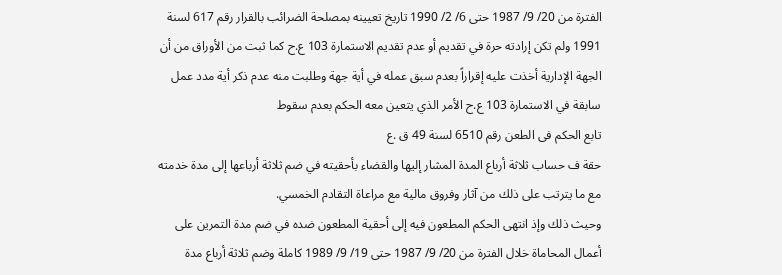الفترة من 20/ 9/ 1987 حتى 6/ 2/ 1990 تاريخ تعيينه بمصلحة الضرائب بالقرار رقم 617 لسنة 1991 ولم تكن إرادته حرة في تقديم أو عدم تقديم الاستمارة 103 ع.ح كما ثبت من الأوراق من أن الجهة الإدارية أخذت عليه إقراراً بعدم سبق عمله في أية جهة وطلبت منه عدم ذكر أية مدد عمل سابقة في الاستمارة 103 ع.ح الأمر الذي يتعين معه الحكم بعدم سقوط
تابع الحكم فى الطعن رقم 6510 لسنة 49 ق .ع
حقة ف حساب ثلاثة أرباع المدة المشار إليها والقضاء بأحقيته في ضم ثلاثة أرباعها إلى مدة خدمته مع ما يترتب على ذلك من آثار وفروق مالية مع مراعاة التقادم الخمسي.
وحيث ذلك وإذ انتهى الحكم المطعون فيه إلى أحقية المطعون ضده في ضم مدة التمرين على أعمال المحاماة خلال الفترة من 20/ 9/ 1987 حتى 19/ 9/ 1989 كاملة وضم ثلاثة أرباع مدة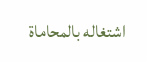اشتغاله بالمحاماة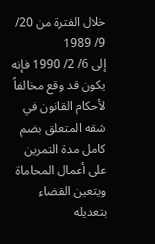خلال الفترة من 20/ 9/ 1989
إلى 6/ 2/ 1990 فإنه يكون قد وقع مخالفاً لأحكام القانون في شقه المتعلق بضم كامل مدة التمرين على أعمال المحاماة ويتعين القضاء بتعديله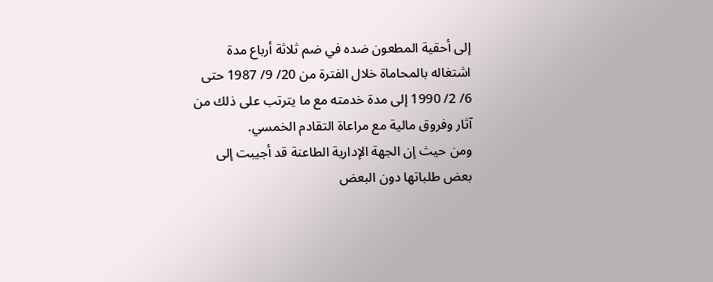إلى أحقية المطعون ضده في ضم ثلاثة أرباع مدة اشتغاله بالمحاماة خلال الفترة من 20/ 9/ 1987 حتى 6/ 2/ 1990 إلى مدة خدمته مع ما يترتب على ذلك من آثار وفروق مالية مع مراعاة التقادم الخمسي.
ومن حيث إن الجهة الإدارية الطاعنة قد أجيبت إلى بعض طلباتها دون البعض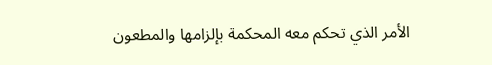الأمر الذي تحكم معه المحكمة بإلزامها والمطعون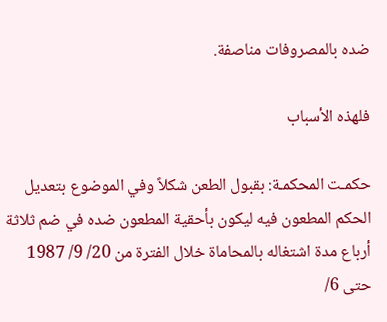ضده بالمصروفات مناصفة.

فلهذه الأسباب

حكمـت المحكمـة: بقبول الطعن شكلاً وفي الموضوع بتعديل الحكم المطعون فيه ليكون بأحقية المطعون ضده في ضم ثلاثة أرباع مدة اشتغاله بالمحاماة خلال الفترة من 20/ 9/ 1987 حتى 6/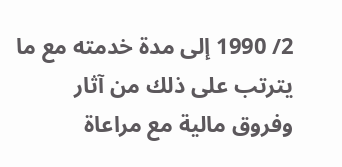2/ 1990 إلى مدة خدمته مع ما يترتب على ذلك من آثار وفروق مالية مع مراعاة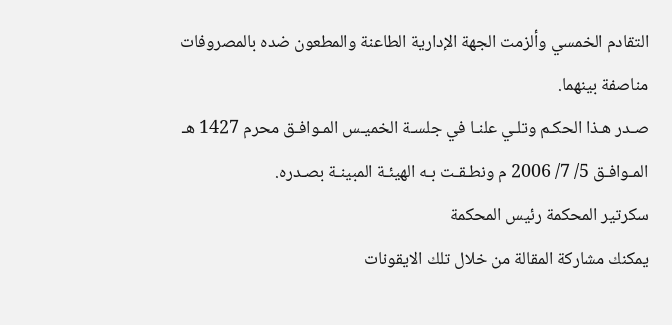التقادم الخمسي وألزمت الجهة الإدارية الطاعنة والمطعون ضده بالمصروفات مناصفة بينهما.
صـدر هـذا الحكـم وتلـي علنـا في جلسـة الخميـس المـوافـق محرم 1427 هـ المـوافـق 5/ 7/ 2006 م ونطـقـت بـه الهيئـة المبينـة بصـدره.
سكرتير المحكمة رئيس المحكمة
يمكنك مشاركة المقالة من خلال تلك الايقونات